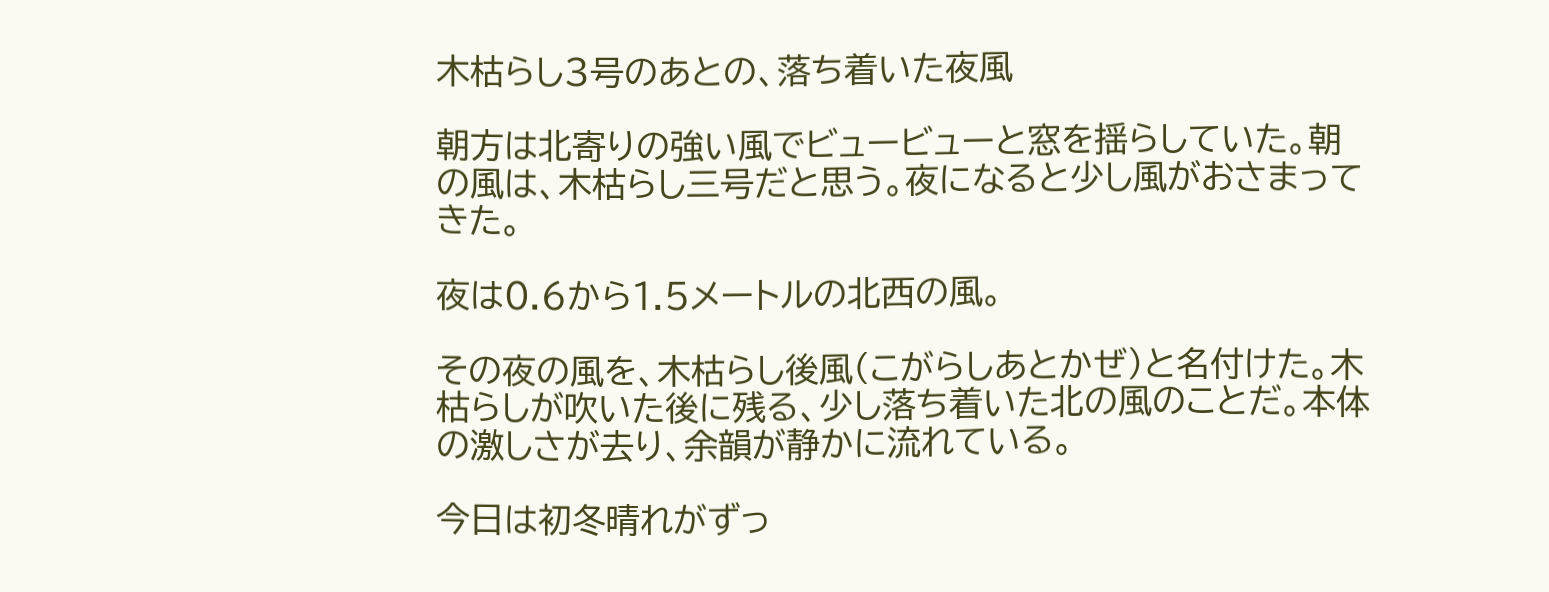木枯らし3号のあとの、落ち着いた夜風

朝方は北寄りの強い風でビュービューと窓を揺らしていた。朝の風は、木枯らし三号だと思う。夜になると少し風がおさまってきた。

夜は0.6から1.5メートルの北西の風。

その夜の風を、木枯らし後風(こがらしあとかぜ)と名付けた。木枯らしが吹いた後に残る、少し落ち着いた北の風のことだ。本体の激しさが去り、余韻が静かに流れている。

今日は初冬晴れがずっ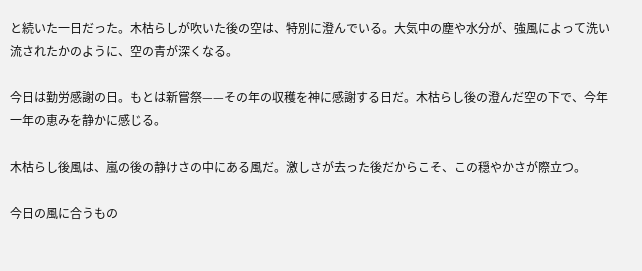と続いた一日だった。木枯らしが吹いた後の空は、特別に澄んでいる。大気中の塵や水分が、強風によって洗い流されたかのように、空の青が深くなる。

今日は勤労感謝の日。もとは新嘗祭——その年の収穫を神に感謝する日だ。木枯らし後の澄んだ空の下で、今年一年の恵みを静かに感じる。

木枯らし後風は、嵐の後の静けさの中にある風だ。激しさが去った後だからこそ、この穏やかさが際立つ。

今日の風に合うもの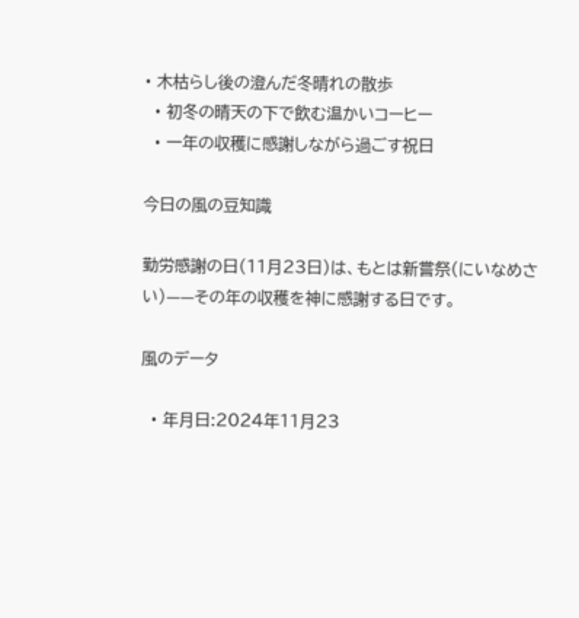• 木枯らし後の澄んだ冬晴れの散歩
  • 初冬の晴天の下で飲む温かいコーヒー
  • 一年の収穫に感謝しながら過ごす祝日

今日の風の豆知識

勤労感謝の日(11月23日)は、もとは新嘗祭(にいなめさい)——その年の収穫を神に感謝する日です。

風のデータ

  • 年月日:2024年11月23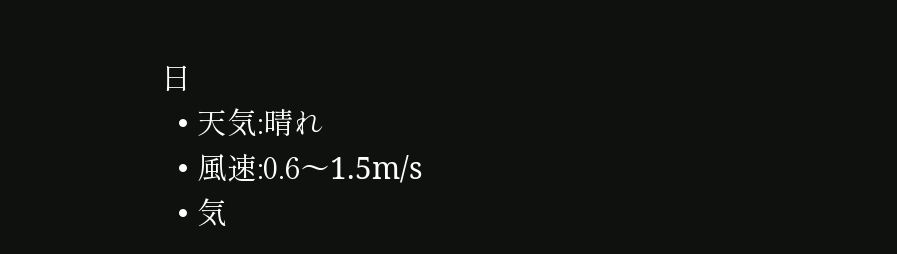日
  • 天気:晴れ
  • 風速:0.6〜1.5m/s
  • 気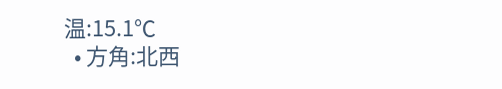温:15.1℃
  • 方角:北西